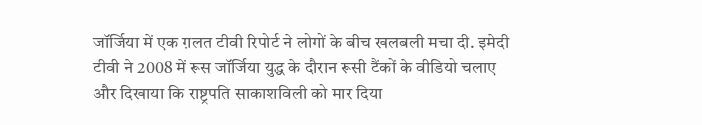जॉर्जिया में एक ग़लत टीवी रिपोर्ट ने लोगों के बीच खलबली मचा दी. इमेदी टीवी ने 2008 में रूस जॉर्जिया युद्ध के दौरान रूसी टैंकों के वीडियो चलाए और दिखाया कि राष्ट्रपति साकाशविली को मार दिया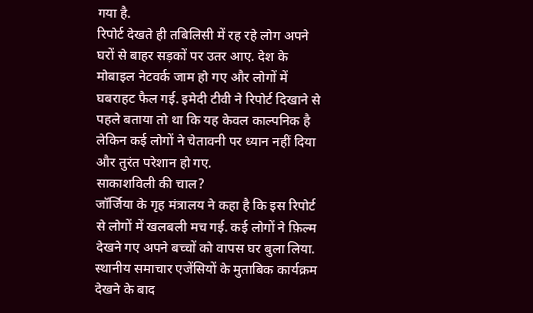गया है.
रिपोर्ट देखते ही तबिलिसी में रह रहे लोग अपने घरों से बाहर सड़कों पर उतर आए. देश के मोबाइल नेटवर्क जाम हो गए और लोगों में घबराहट फैल गई. इमेदी टीवी ने रिपोर्ट दिखाने से पहले बताया तो था कि यह केवल काल्पनिक है लेकिन कई लोगों ने चेतावनी पर ध्यान नहीं दिया और तुरंत परेशान हो गए.
साकाशविली की चाल?
जॉर्जिया के गृह मंत्रालय ने कहा है कि इस रिपोर्ट से लोगों में खलबली मच गई. कई लोगों ने फ़िल्म देखने गए अपने बच्चों को वापस घर बुला लिया. स्थानीय समाचार एजेंसियों के मुताबिक कार्यक्रम देखने के बाद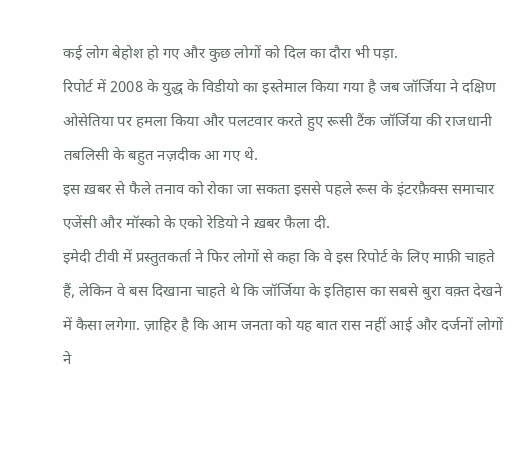कई लोग बेहोश हो गए और कुछ लोगों को दिल का दौरा भी पड़ा.
रिपोर्ट में 2008 के युद्ध के विडीयो का इस्तेमाल किया गया है जब जॉर्जिया ने दक्षिण ओसेतिया पर हमला किया और पलटवार करते हुए रूसी टैंक जॉर्जिया की राजधानी तबलिसी के बहुत नज़दीक आ गए थे.
इस ख़बर से फैले तनाव को रोका जा सकता इससे पहले रूस के इंटरफ़ैक्स समाचार एजेंसी और मॉस्को के एको रेडियो ने ख़बर फैला दी.
इमेदी टीवी में प्रस्तुतकर्ता ने फिर लोगों से कहा कि वे इस रिपोर्ट के लिए माफ़ी चाहते हैं, लेकिन वे बस दिखाना चाहते थे कि जॉर्जिया के इतिहास का सबसे बुरा वक़्त देखने में कैसा लगेगा. ज़ाहिर है कि आम जनता को यह बात रास नहीं आई और दर्जनों लोगों ने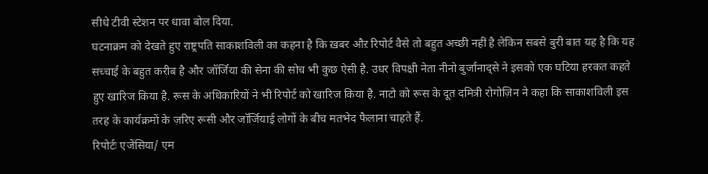सीधे टीवी स्टेशन पर धावा बोल दिया.
घटनाक्रम को देखते हुए राष्ट्रपति साकाशविली का कहना है कि ख़बर औऱ रिपोर्ट वैसे तो बहुत अच्छी नहीं है लेकिन सबसे बुरी बात यह है कि यह सच्चाई के बहुत करीब है और जॉर्जिया की सेना की सोच भी कुछ ऐसी है. उधर विपक्षी नेता नीनो बुर्जानाद्से ने इसको एक घटिया हरकत कहते हुए खारिज किया है. रूस के अधिकारियों ने भी रिपोर्ट को खारिज किया है. नाटो को रूस के दूत दमित्री रोगोज़िन ने कहा कि साकाशविली इस तरह के कार्यक्रमों के ज़रिए रूसी और जॉर्जियाई लोगों के बीच मतभेद फैलाना चाहते हैं.
रिपोर्टः एजेंसिया/ एम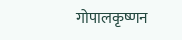गोपालकृष्णन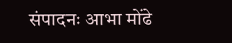संपादनः आभा मोंढे